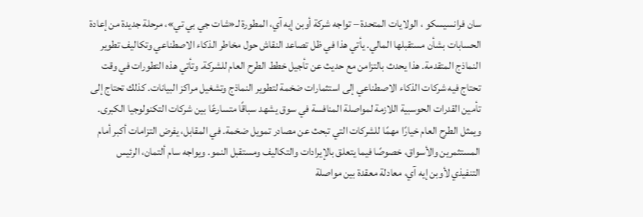سان فرانسيسكو ، الولايات المتحدة – تواجه شركة أوبن إيه آي، المطورة لـ«شات جي بي تي»، مرحلة جديدة من إعادة الحسابات بشأن مستقبلها المالي. يأتي هذا في ظل تصاعد النقاش حول مخاطر الذكاء الاصطناعي وتكاليف تطوير النماذج المتقدمة. هذا يحدث بالتزامن مع حديث عن تأجيل خطط الطرح العام للشركة. وتأتي هذه التطورات في وقت تحتاج فيه شركات الذكاء الاصطناعي إلى استثمارات ضخمة لتطوير النماذج وتشغيل مراكز البيانات. كذلك تحتاج إلى تأمين القدرات الحوسبية اللازمة لمواصلة المنافسة في سوق يشهد سباقًا متسارعًا بين شركات التكنولوجيا الكبرى.
ويمثل الطرح العام خيارًا مهمًا للشركات التي تبحث عن مصادر تمويل ضخمة. في المقابل، يفرض التزامات أكبر أمام المستثمرين والأسواق، خصوصًا فيما يتعلق بالإيرادات والتكاليف ومستقبل النمو. ويواجه سام ألتمان، الرئيس التنفيذي لأوبن إيه آي، معادلة معقدة بين مواصلة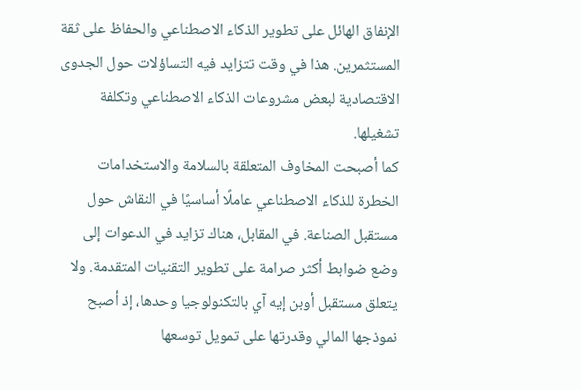الإنفاق الهائل على تطوير الذكاء الاصطناعي والحفاظ على ثقة المستثمرين. هذا في وقت تتزايد فيه التساؤلات حول الجدوى الاقتصادية لبعض مشروعات الذكاء الاصطناعي وتكلفة تشغيلها.
كما أصبحت المخاوف المتعلقة بالسلامة والاستخدامات الخطرة للذكاء الاصطناعي عاملًا أساسيًا في النقاش حول مستقبل الصناعة. في المقابل، هناك تزايد في الدعوات إلى وضع ضوابط أكثر صرامة على تطوير التقنيات المتقدمة. ولا يتعلق مستقبل أوبن إيه آي بالتكنولوجيا وحدها، إذ أصبح نموذجها المالي وقدرتها على تمويل توسعها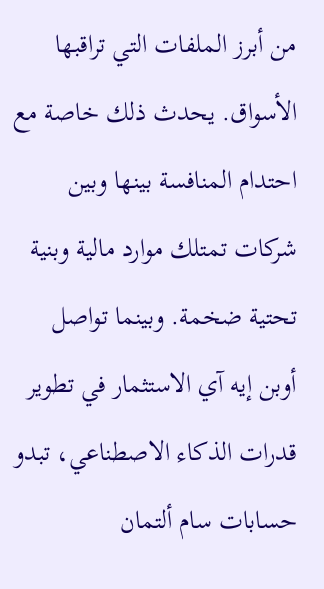من أبرز الملفات التي تراقبها الأسواق. يحدث ذلك خاصة مع احتدام المنافسة بينها وبين شركات تمتلك موارد مالية وبنية تحتية ضخمة. وبينما تواصل أوبن إيه آي الاستثمار في تطوير قدرات الذكاء الاصطناعي، تبدو حسابات سام ألتمان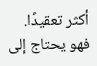أكثر تعقيدًا. فهو يحتاج إلى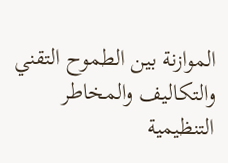الموازنة بين الطموح التقني والتكاليف والمخاطر التنظيمية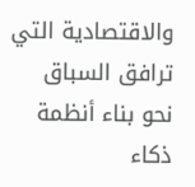والاقتصادية التي ترافق السباق نحو بناء أنظمة ذكاء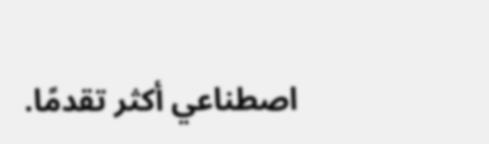اصطناعي أكثر تقدمًا.